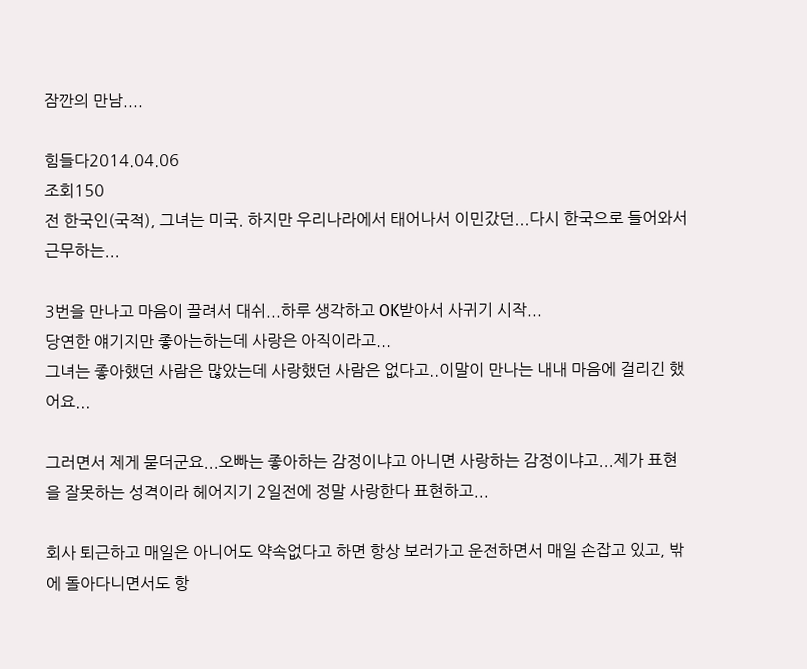잠깐의 만남....

힘들다2014.04.06
조회150
전 한국인(국적), 그녀는 미국. 하지만 우리나라에서 태어나서 이민갔던...다시 한국으로 들어와서 근무하는...

3번을 만나고 마음이 끌려서 대쉬...하루 생각하고 OK받아서 사귀기 시작...
당연한 얘기지만 좋아는하는데 사랑은 아직이라고...
그녀는 좋아했던 사람은 많았는데 사랑했던 사람은 없다고..이말이 만나는 내내 마음에 걸리긴 했어요...

그러면서 제게 묻더군요...오빠는 좋아하는 감정이냐고 아니면 사랑하는 감정이냐고...제가 표현을 잘못하는 성격이라 헤어지기 2일전에 정말 사랑한다 표현하고...

회사 퇴근하고 매일은 아니어도 약속없다고 하면 항상 보러가고 운전하면서 매일 손잡고 있고, 밖에 돌아다니면서도 항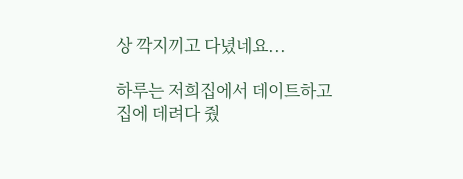상 깍지끼고 다녔네요...

하루는 저희집에서 데이트하고 집에 데려다 줬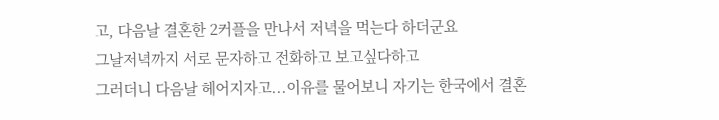고, 다음날 결혼한 2커플을 만나서 저녁을 먹는다 하더군요
그날저녁까지 서로 문자하고 전화하고 보고싶다하고
그러더니 다음날 헤어지자고...이유를 물어보니 자기는 한국에서 결혼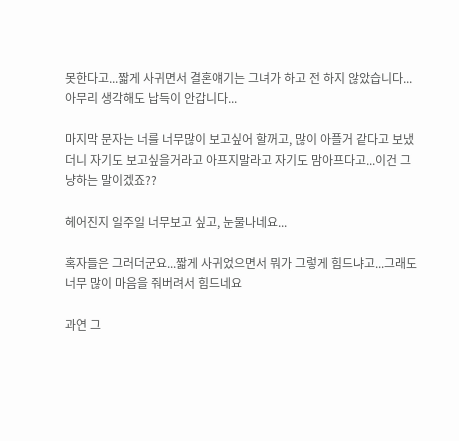못한다고...짧게 사귀면서 결혼얘기는 그녀가 하고 전 하지 않았습니다...아무리 생각해도 납득이 안갑니다...

마지막 문자는 너를 너무많이 보고싶어 할꺼고, 많이 아플거 같다고 보냈더니 자기도 보고싶을거라고 아프지말라고 자기도 맘아프다고...이건 그냥하는 말이겠죠??

헤어진지 일주일 너무보고 싶고, 눈물나네요...

혹자들은 그러더군요...짧게 사귀었으면서 뭐가 그렇게 힘드냐고...그래도 너무 많이 마음을 줘버려서 힘드네요

과연 그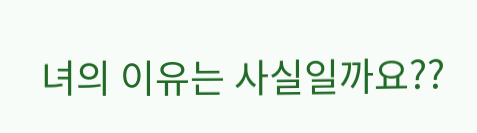녀의 이유는 사실일까요??